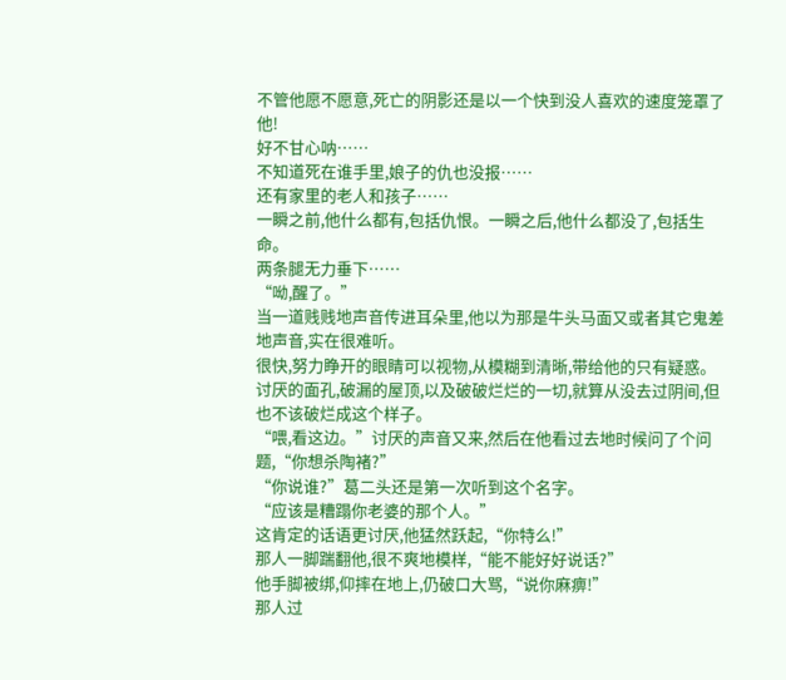不管他愿不愿意,死亡的阴影还是以一个快到没人喜欢的速度笼罩了他!
好不甘心呐……
不知道死在谁手里,娘子的仇也没报……
还有家里的老人和孩子……
一瞬之前,他什么都有,包括仇恨。一瞬之后,他什么都没了,包括生命。
两条腿无力垂下……
“呦,醒了。”
当一道贱贱地声音传进耳朵里,他以为那是牛头马面又或者其它鬼差地声音,实在很难听。
很快,努力睁开的眼睛可以视物,从模糊到清晰,带给他的只有疑惑。
讨厌的面孔,破漏的屋顶,以及破破烂烂的一切,就算从没去过阴间,但也不该破烂成这个样子。
“喂,看这边。”讨厌的声音又来,然后在他看过去地时候问了个问题,“你想杀陶褚?”
“你说谁?”葛二头还是第一次听到这个名字。
“应该是糟蹋你老婆的那个人。”
这肯定的话语更讨厌,他猛然跃起,“你特么!”
那人一脚踹翻他,很不爽地模样,“能不能好好说话?”
他手脚被绑,仰摔在地上,仍破口大骂,“说你麻痹!”
那人过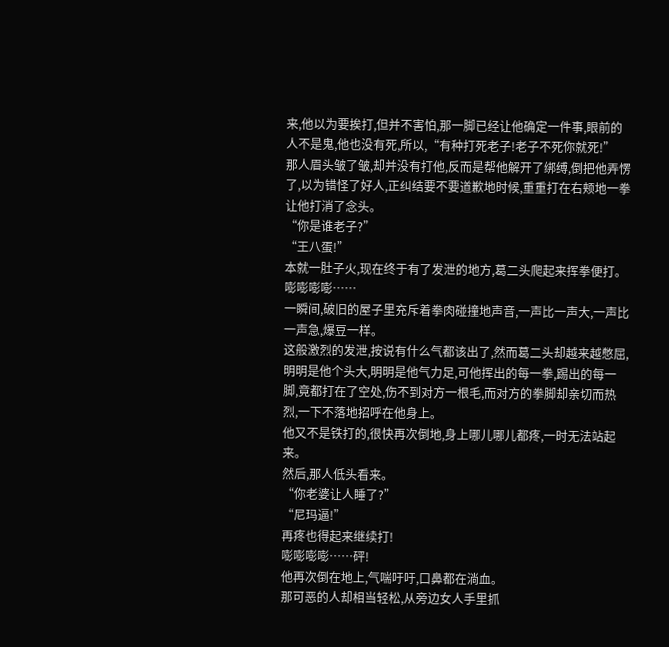来,他以为要挨打,但并不害怕,那一脚已经让他确定一件事,眼前的人不是鬼,他也没有死,所以,“有种打死老子!老子不死你就死!”
那人眉头皱了皱,却并没有打他,反而是帮他解开了绑缚,倒把他弄愣了,以为错怪了好人,正纠结要不要道歉地时候,重重打在右颊地一拳让他打消了念头。
“你是谁老子?”
“王八蛋!”
本就一肚子火,现在终于有了发泄的地方,葛二头爬起来挥拳便打。
嘭嘭嘭嘭……
一瞬间,破旧的屋子里充斥着拳肉碰撞地声音,一声比一声大,一声比一声急,爆豆一样。
这般激烈的发泄,按说有什么气都该出了,然而葛二头却越来越憋屈,明明是他个头大,明明是他气力足,可他挥出的每一拳,踢出的每一脚,竟都打在了空处,伤不到对方一根毛,而对方的拳脚却亲切而热烈,一下不落地招呼在他身上。
他又不是铁打的,很快再次倒地,身上哪儿哪儿都疼,一时无法站起来。
然后,那人低头看来。
“你老婆让人睡了?”
“尼玛逼!”
再疼也得起来继续打!
嘭嘭嘭嘭……砰!
他再次倒在地上,气喘吁吁,口鼻都在淌血。
那可恶的人却相当轻松,从旁边女人手里抓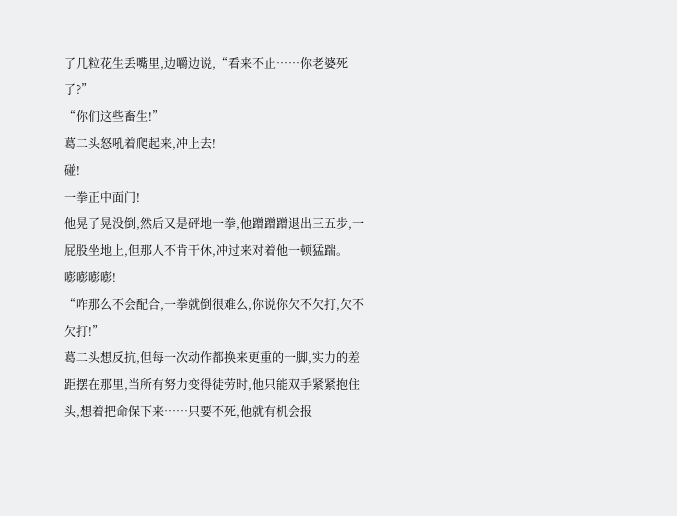了几粒花生丢嘴里,边嚼边说,“看来不止……你老婆死了?”
“你们这些畜生!”
葛二头怒吼着爬起来,冲上去!
碰!
一拳正中面门!
他晃了晃没倒,然后又是砰地一拳,他蹭蹭蹭退出三五步,一屁股坐地上,但那人不肯干休,冲过来对着他一顿猛踹。
嘭嘭嘭嘭!
“咋那么不会配合,一拳就倒很难么,你说你欠不欠打,欠不欠打!”
葛二头想反抗,但每一次动作都换来更重的一脚,实力的差距摆在那里,当所有努力变得徒劳时,他只能双手紧紧抱住头,想着把命保下来……只要不死,他就有机会报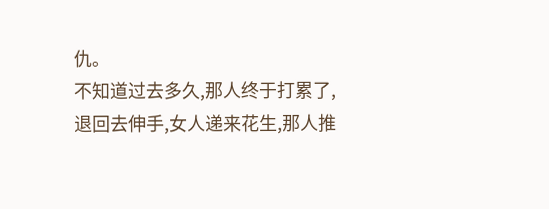仇。
不知道过去多久,那人终于打累了,退回去伸手,女人递来花生,那人推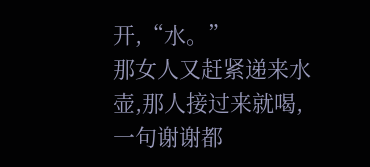开,“水。”
那女人又赶紧递来水壶,那人接过来就喝,一句谢谢都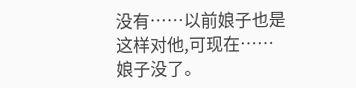没有……以前娘子也是这样对他,可现在……娘子没了。